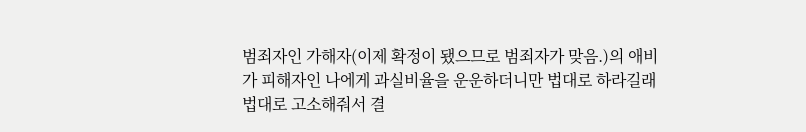범죄자인 가해자(이제 확정이 됐으므로 범죄자가 맞음.)의 애비가 피해자인 나에게 과실비율을 운운하더니만 법대로 하라길래 법대로 고소해줘서 결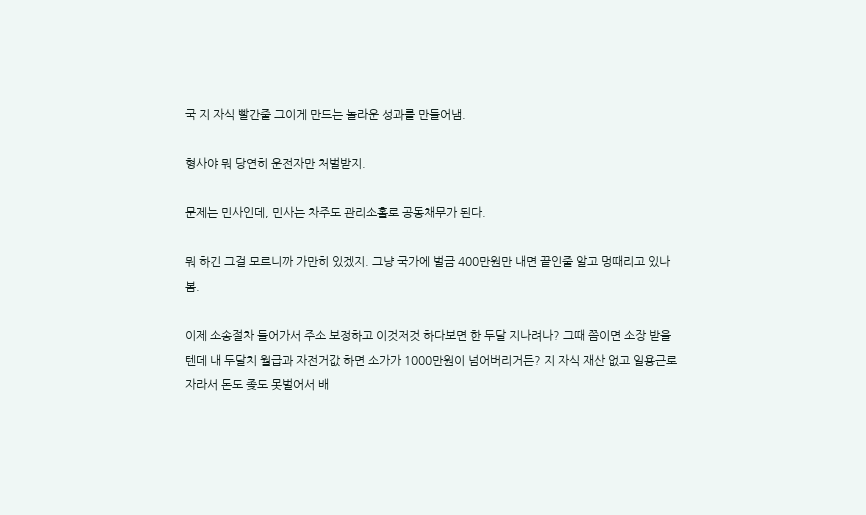국 지 자식 빨간줄 그이게 만드는 놀라운 성과를 만들어냄.

형사야 뭐 당연히 운전자만 처벌받지.

문제는 민사인데, 민사는 차주도 관리소홀로 공동채무가 된다.

뭐 하긴 그걸 모르니까 가만히 있겠지. 그냥 국가에 벌금 400만원만 내면 끝인줄 알고 멍때리고 있나봄.

이제 소송절차 들어가서 주소 보정하고 이것저것 하다보면 한 두달 지나려나? 그때 쯤이면 소장 받을텐데 내 두달치 월급과 자전거값 하면 소가가 1000만원이 넘어버리거든? 지 자식 재산 없고 일용근로자라서 돈도 좆도 못벌어서 배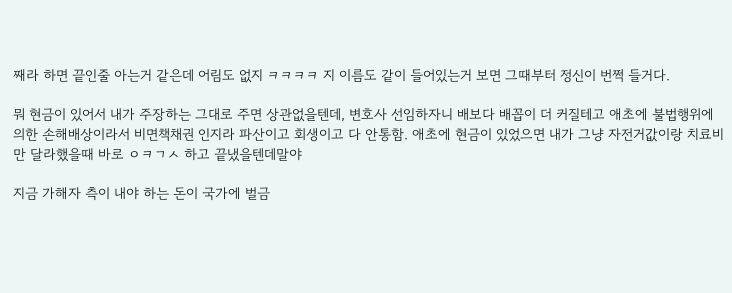째라 하면 끝인줄 아는거 같은데 어림도 없지 ㅋㅋㅋㅋ 지 이름도 같이 들어있는거 보면 그때부터 정신이 번쩍 들거다.

뭐 현금이 있어서 내가 주장하는 그대로 주면 상관없을텐데, 변호사 선임하자니 배보다 배꼽이 더 커질테고 애초에 불법행위에 의한 손해배상이라서 비면책채권 인지라 파산이고 회생이고 다 안통함. 애초에 현금이 있었으면 내가 그냥 자전거값이랑 치료비만 달라했을때 바로 ㅇㅋㄱㅅ 하고 끝냈을텐데말야

지금 가해자 측이 내야 하는 돈이 국가에 벌금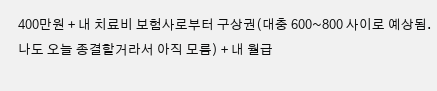400만원 + 내 치료비 보험사로부터 구상권(대충 600~800 사이로 예상됨. 나도 오늘 종결할거라서 아직 모름) + 내 월급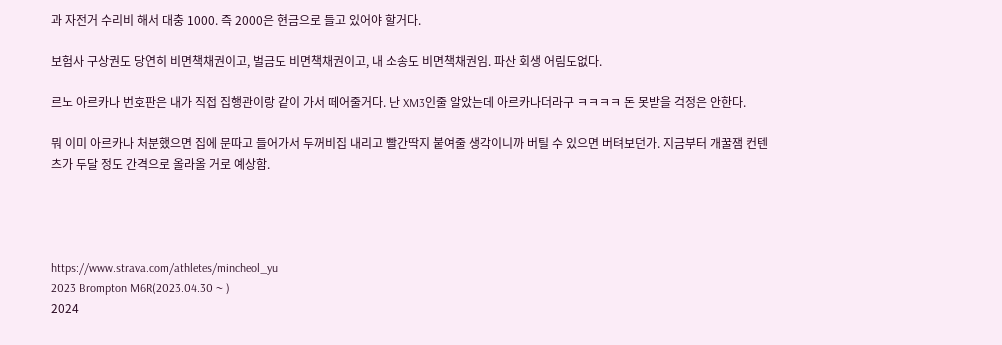과 자전거 수리비 해서 대충 1000. 즉 2000은 현금으로 들고 있어야 할거다.

보험사 구상권도 당연히 비면책채권이고, 벌금도 비면책채권이고, 내 소송도 비면책채권임. 파산 회생 어림도없다.

르노 아르카나 번호판은 내가 직접 집행관이랑 같이 가서 떼어줄거다. 난 XM3인줄 알았는데 아르카나더라구 ㅋㅋㅋㅋ 돈 못받을 걱정은 안한다.

뭐 이미 아르카나 처분했으면 집에 문따고 들어가서 두꺼비집 내리고 빨간딱지 붙여줄 생각이니까 버틸 수 있으면 버텨보던가. 지금부터 개꿀잼 컨텐츠가 두달 정도 간격으로 올라올 거로 예상함.




https://www.strava.com/athletes/mincheol_yu
2023 Brompton M6R(2023.04.30 ~ )
2024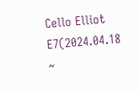Cello Elliot E7(2024.04.18 ~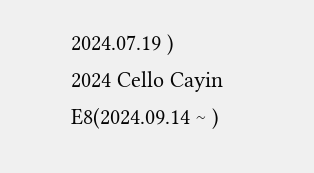2024.07.19 )
2024 Cello Cayin E8(2024.09.14 ~ )